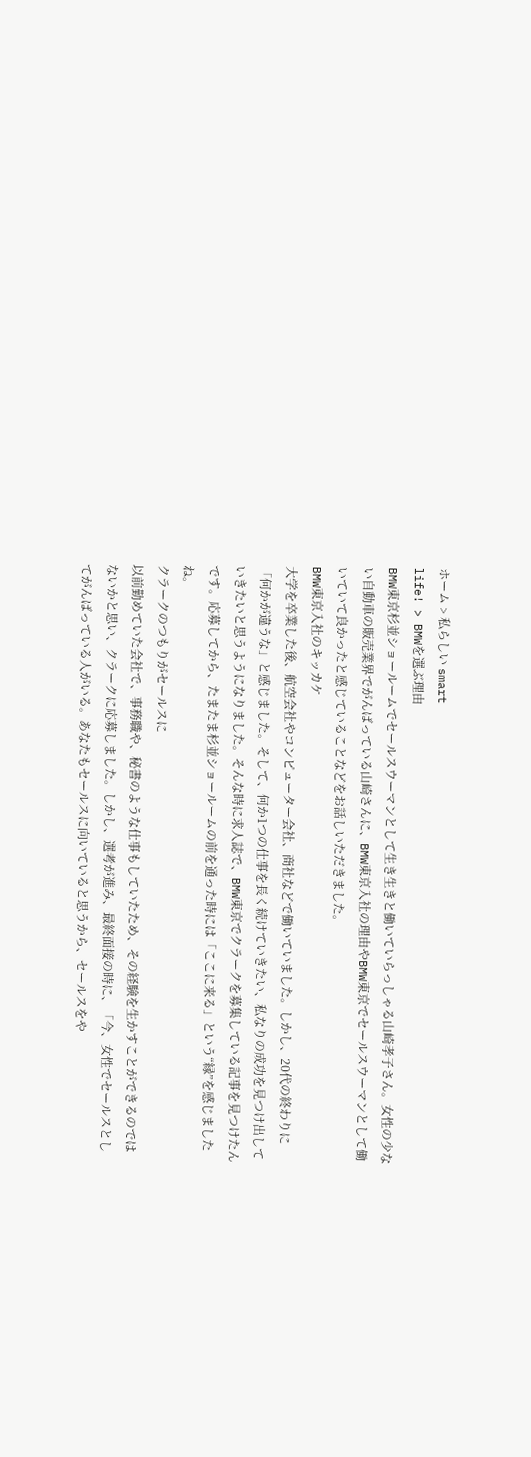ホーム > 私らしい smart
life! > BMWを選ぶ理由
BMW東京杉並ショールームでセールスウーマンとして生き生きと働いていらっしゃる山崎孝子さん。女性の少ない自動車の販売業界でがんばっている山崎さんに、BMW東京入社の理由やBMW東京でセールスウーマンとして働いていて良かったと感じていることなどをお話しいただきました。
BMW東京入社のキッカケ
大学を卒業した後、航空会社やコンピューター会社、商社などで働いていました。しかし、20代の終わりに「何かが違うな」と感じました。そして、何か1つの仕事を長く続けていきたい、私なりの成功を見つけ出していきたいと思うようになりました。そんな時に求人誌で、BMW東京でクラークを募集している記事を見つけたんです。応募してから、たまたま杉並ショールームの前を通った時には「ここに来る」という“縁”を感じましたね。
クラークのつもりがセールスに
以前勤めていた会社で、事務職や、秘書のような仕事もしていたため、その経験を生かすことができるのではないかと思い、クラークに応募しました。しかし、選考が進み、最終面接の時に、「今、女性でセールスとしてがんばっている人がいる。あなたもセールスに向いていると思うから、セールスをや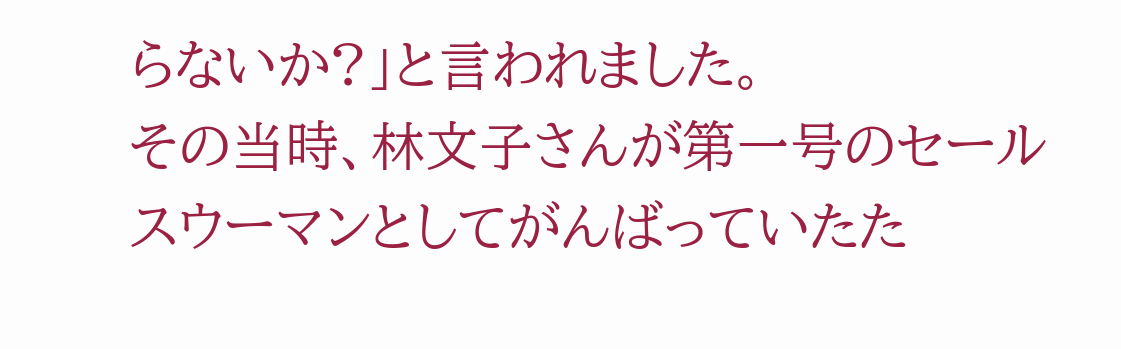らないか?」と言われました。
その当時、林文子さんが第一号のセールスウーマンとしてがんばっていたた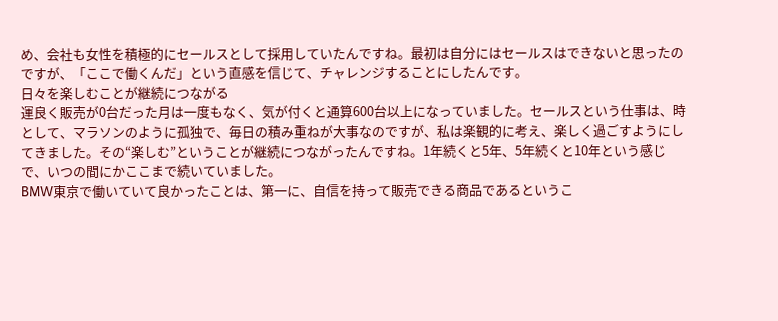め、会社も女性を積極的にセールスとして採用していたんですね。最初は自分にはセールスはできないと思ったのですが、「ここで働くんだ」という直感を信じて、チャレンジすることにしたんです。
日々を楽しむことが継続につながる
運良く販売が0台だった月は一度もなく、気が付くと通算600台以上になっていました。セールスという仕事は、時として、マラソンのように孤独で、毎日の積み重ねが大事なのですが、私は楽観的に考え、楽しく過ごすようにしてきました。その“楽しむ”ということが継続につながったんですね。1年続くと5年、5年続くと10年という感じで、いつの間にかここまで続いていました。
BMW東京で働いていて良かったことは、第一に、自信を持って販売できる商品であるというこ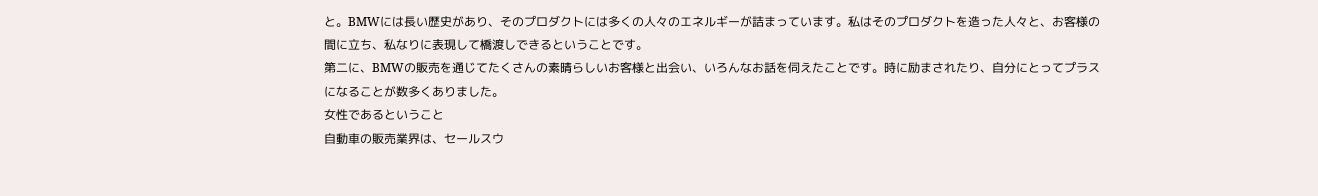と。BMWには長い歴史があり、そのプロダクトには多くの人々のエネルギーが詰まっています。私はそのプロダクトを造った人々と、お客様の間に立ち、私なりに表現して橋渡しできるということです。
第二に、BMWの販売を通じてたくさんの素晴らしいお客様と出会い、いろんなお話を伺えたことです。時に励まされたり、自分にとってプラスになることが数多くありました。
女性であるということ
自動車の販売業界は、セールスウ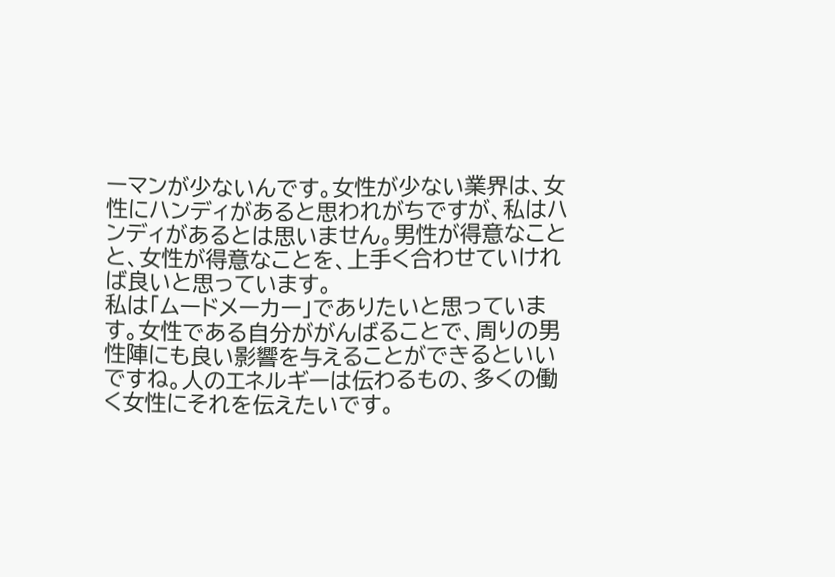ーマンが少ないんです。女性が少ない業界は、女性にハンディがあると思われがちですが、私はハンディがあるとは思いません。男性が得意なことと、女性が得意なことを、上手く合わせていければ良いと思っています。
私は「ムードメーカー」でありたいと思っています。女性である自分ががんばることで、周りの男性陣にも良い影響を与えることができるといいですね。人のエネルギーは伝わるもの、多くの働く女性にそれを伝えたいです。